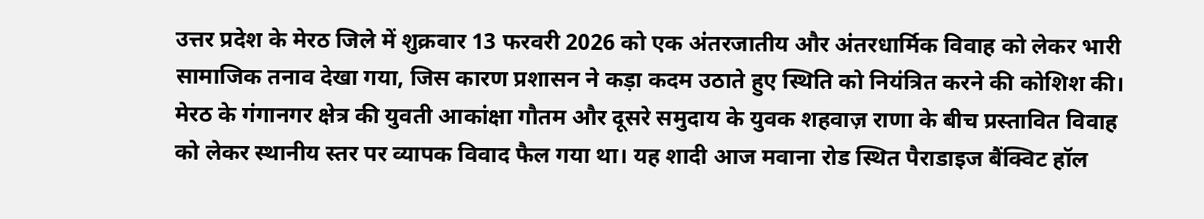उत्तर प्रदेश के मेरठ जिले में शुक्रवार 13 फरवरी 2026 को एक अंतरजातीय और अंतरधार्मिक विवाह को लेकर भारी सामाजिक तनाव देखा गया, जिस कारण प्रशासन ने कड़ा कदम उठाते हुए स्थिति को नियंत्रित करने की कोशिश की। मेरठ के गंगानगर क्षेत्र की युवती आकांक्षा गौतम और दूसरे समुदाय के युवक शहवाज़ राणा के बीच प्रस्तावित विवाह को लेकर स्थानीय स्तर पर व्यापक विवाद फैल गया था। यह शादी आज मवाना रोड स्थित पैराडाइज बैंक्विट हॉल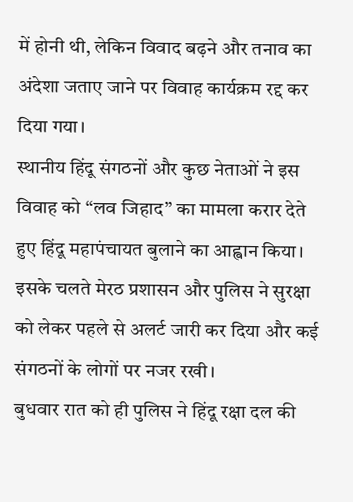में होनी थी, लेकिन विवाद बढ़ने और तनाव का अंदेशा जताए जाने पर विवाह कार्यक्रम रद्द कर दिया गया।
स्थानीय हिंदू संगठनों और कुछ नेताओं ने इस विवाह को “लव जिहाद” का मामला करार देते हुए हिंदू महापंचायत बुलाने का आह्वान किया। इसके चलते मेरठ प्रशासन और पुलिस ने सुरक्षा को लेकर पहले से अलर्ट जारी कर दिया और कई संगठनों के लोगों पर नजर रखी।
बुधवार रात को ही पुलिस ने हिंदू रक्षा दल की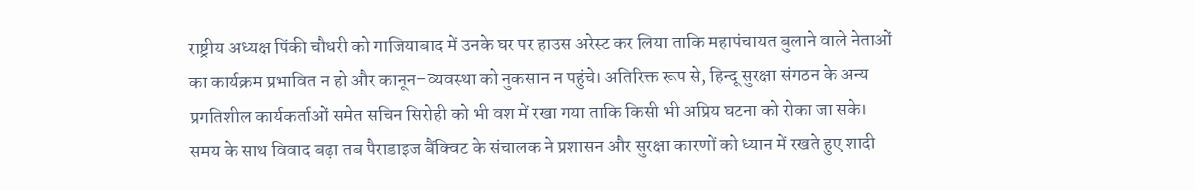राष्ट्रीय अध्यक्ष पिंकी चौधरी को गाजियाबाद में उनके घर पर हाउस अरेस्ट कर लिया ताकि महापंचायत बुलाने वाले नेताओं का कार्यक्रम प्रभावित न हो और कानून–व्यवस्था को नुकसान न पहुंचे। अतिरिक्त रूप से, हिन्दू सुरक्षा संगठन के अन्य प्रगतिशील कार्यकर्ताओं समेत सचिन सिरोही को भी वश में रखा गया ताकि किसी भी अप्रिय घटना को रोका जा सके।
समय के साथ विवाद बढ़ा तब पैराडाइज बैंक्विट के संचालक ने प्रशासन और सुरक्षा कारणों को ध्यान में रखते हुए शादी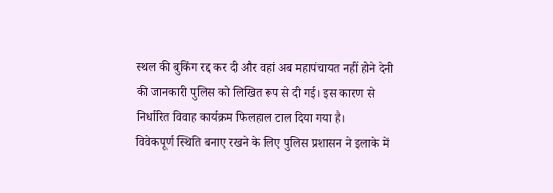स्थल की बुकिंग रद्द कर दी और वहां अब महापंचायत नहीं होने देनी की जानकारी पुलिस को लिखित रूप से दी गई। इस कारण से निर्धारित विवाह कार्यक्रम फिलहाल टाल दिया गया है।
विवेकपूर्ण स्थिति बनाए रखने के लिए पुलिस प्रशासन ने इलाके में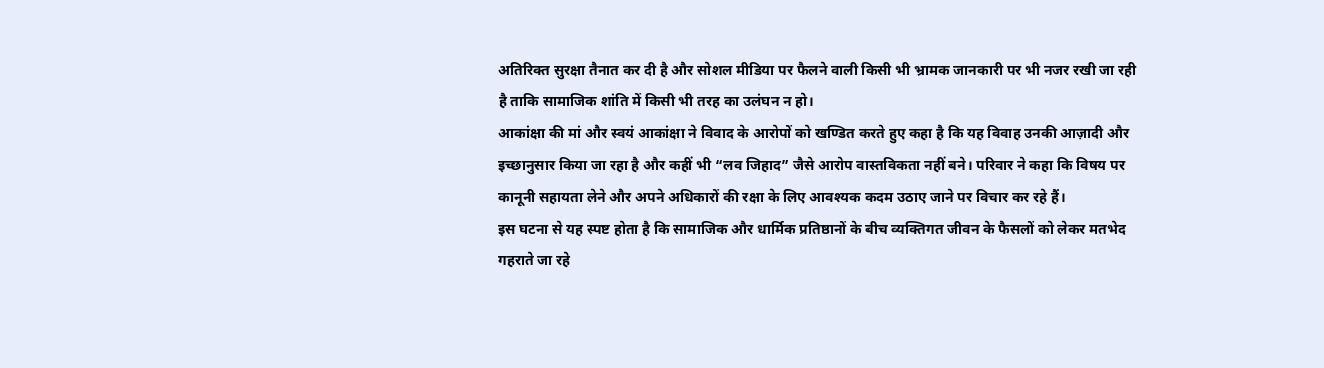अतिरिक्त सुरक्षा तैनात कर दी है और सोशल मीडिया पर फैलने वाली किसी भी भ्रामक जानकारी पर भी नजर रखी जा रही है ताकि सामाजिक शांति में किसी भी तरह का उलंघन न हो।
आकांक्षा की मां और स्वयं आकांक्षा ने विवाद के आरोपों को खण्डित करते हुए कहा है कि यह विवाह उनकी आज़ादी और इच्छानुसार किया जा रहा है और कहीं भी “लव जिहाद” जैसे आरोप वास्तविकता नहीं बने। परिवार ने कहा कि विषय पर कानूनी सहायता लेने और अपने अधिकारों की रक्षा के लिए आवश्यक कदम उठाए जाने पर विचार कर रहे हैं।
इस घटना से यह स्पष्ट होता है कि सामाजिक और धार्मिक प्रतिष्ठानों के बीच व्यक्तिगत जीवन के फैसलों को लेकर मतभेद गहराते जा रहे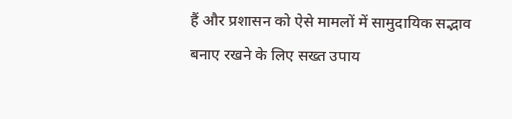हैं और प्रशासन को ऐसे मामलों में सामुदायिक सद्भाव बनाए रखने के लिए सख्त उपाय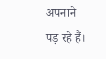अपनाने पड़ रहे हैं।